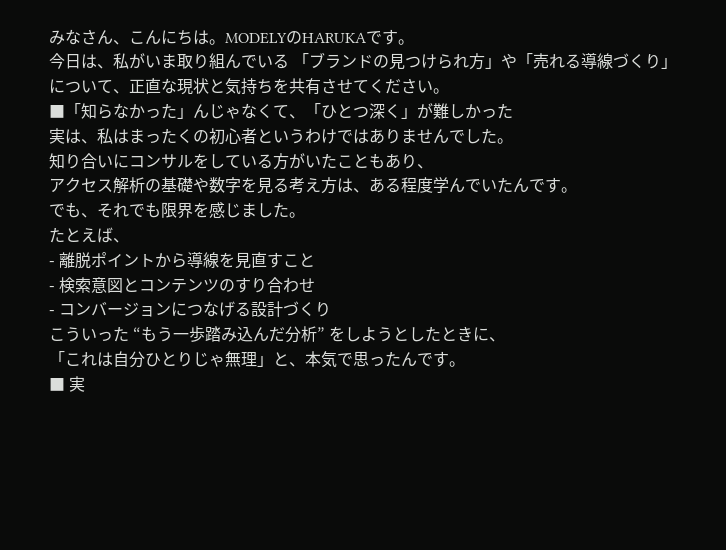みなさん、こんにちは。MODELYのHARUKAです。
今日は、私がいま取り組んでいる 「ブランドの見つけられ方」や「売れる導線づくり」 について、正直な現状と気持ちを共有させてください。
■「知らなかった」んじゃなくて、「ひとつ深く」が難しかった
実は、私はまったくの初心者というわけではありませんでした。
知り合いにコンサルをしている方がいたこともあり、
アクセス解析の基礎や数字を見る考え方は、ある程度学んでいたんです。
でも、それでも限界を感じました。
たとえば、
- 離脱ポイントから導線を見直すこと
- 検索意図とコンテンツのすり合わせ
- コンバージョンにつなげる設計づくり
こういった “もう一歩踏み込んだ分析” をしようとしたときに、
「これは自分ひとりじゃ無理」と、本気で思ったんです。
■ 実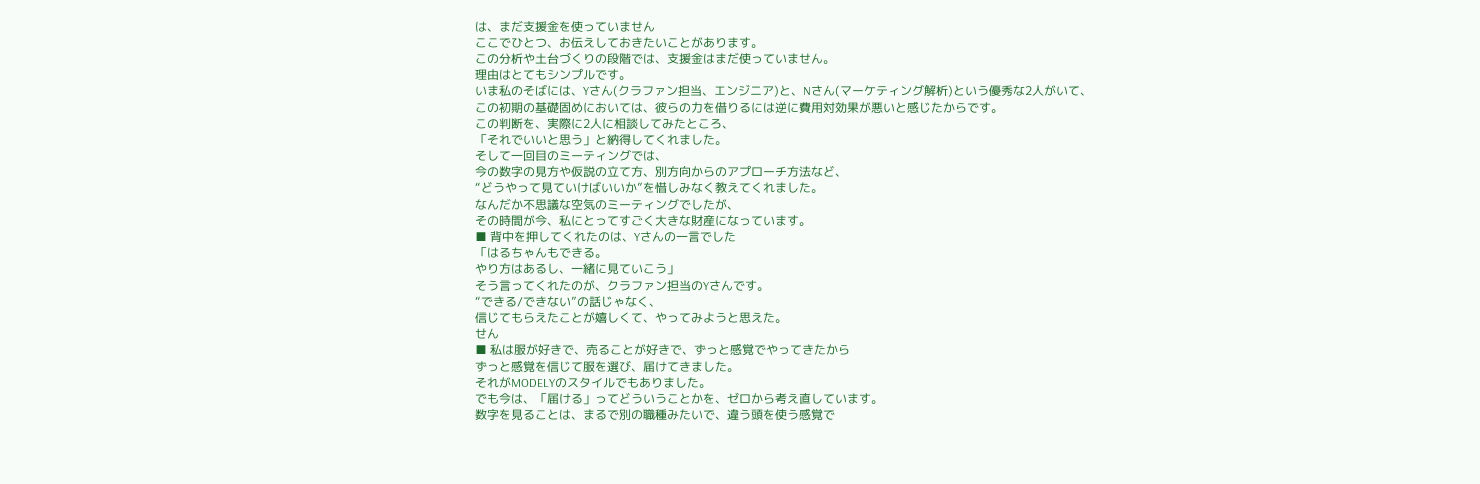は、まだ支援金を使っていません
ここでひとつ、お伝えしておきたいことがあります。
この分析や土台づくりの段階では、支援金はまだ使っていません。
理由はとてもシンプルです。
いま私のそばには、Yさん(クラファン担当、エンジニア)と、Nさん(マーケティング解析)という優秀な2人がいて、
この初期の基礎固めにおいては、彼らの力を借りるには逆に費用対効果が悪いと感じたからです。
この判断を、実際に2人に相談してみたところ、
「それでいいと思う」と納得してくれました。
そして一回目のミーティングでは、
今の数字の見方や仮説の立て方、別方向からのアプローチ方法など、
“どうやって見ていけばいいか”を惜しみなく教えてくれました。
なんだか不思議な空気のミーティングでしたが、
その時間が今、私にとってすごく大きな財産になっています。
■ 背中を押してくれたのは、Yさんの一言でした
「はるちゃんもできる。
やり方はあるし、一緒に見ていこう」
そう言ってくれたのが、クラファン担当のYさんです。
“できる/できない”の話じゃなく、
信じてもらえたことが嬉しくて、やってみようと思えた。
せん
■ 私は服が好きで、売ることが好きで、ずっと感覚でやってきたから
ずっと感覚を信じて服を選び、届けてきました。
それがMODELYのスタイルでもありました。
でも今は、「届ける」ってどういうことかを、ゼロから考え直しています。
数字を見ることは、まるで別の職種みたいで、違う頭を使う感覚で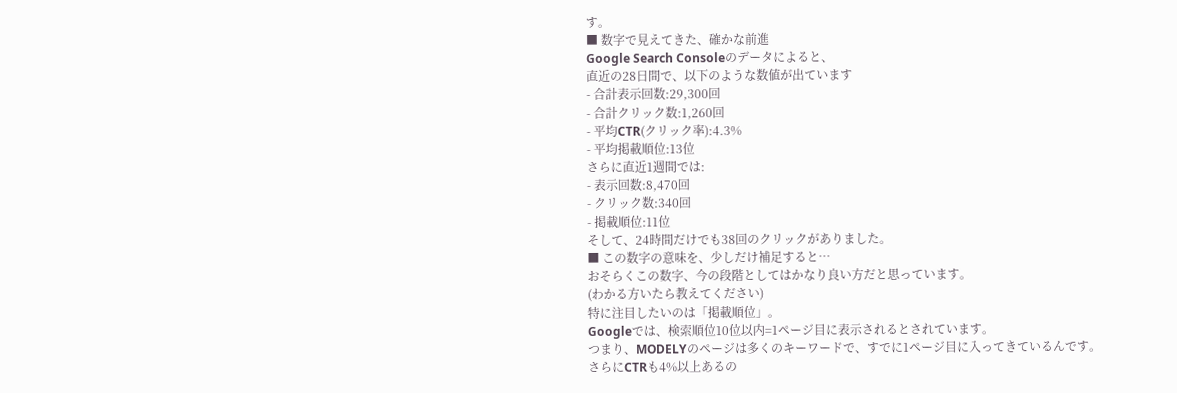す。
■ 数字で見えてきた、確かな前進
Google Search Consoleのデータによると、
直近の28日間で、以下のような数値が出ています
- 合計表示回数:29,300回
- 合計クリック数:1,260回
- 平均CTR(クリック率):4.3%
- 平均掲載順位:13位
さらに直近1週間では:
- 表示回数:8,470回
- クリック数:340回
- 掲載順位:11位
そして、24時間だけでも38回のクリックがありました。
■ この数字の意味を、少しだけ補足すると…
おそらくこの数字、今の段階としてはかなり良い方だと思っています。
(わかる方いたら教えてください)
特に注目したいのは「掲載順位」。
Googleでは、検索順位10位以内=1ページ目に表示されるとされています。
つまり、MODELYのページは多くのキーワードで、すでに1ページ目に入ってきているんです。
さらにCTRも4%以上あるの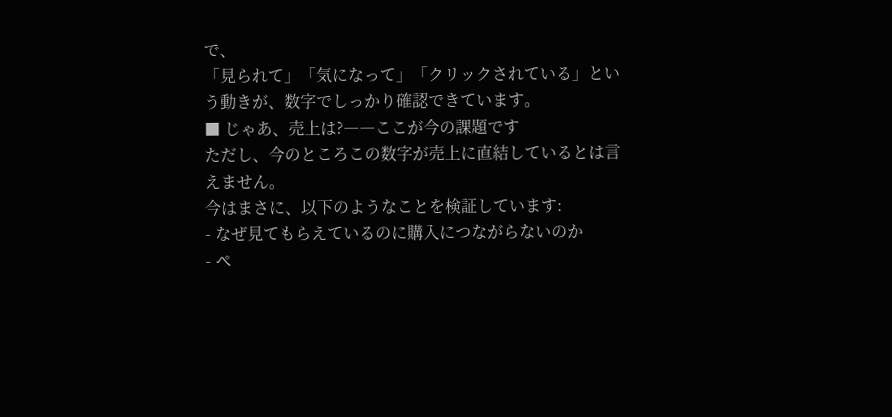で、
「見られて」「気になって」「クリックされている」という動きが、数字でしっかり確認できています。
■ じゃあ、売上は?――ここが今の課題です
ただし、今のところこの数字が売上に直結しているとは言えません。
今はまさに、以下のようなことを検証しています:
- なぜ見てもらえているのに購入につながらないのか
- ペ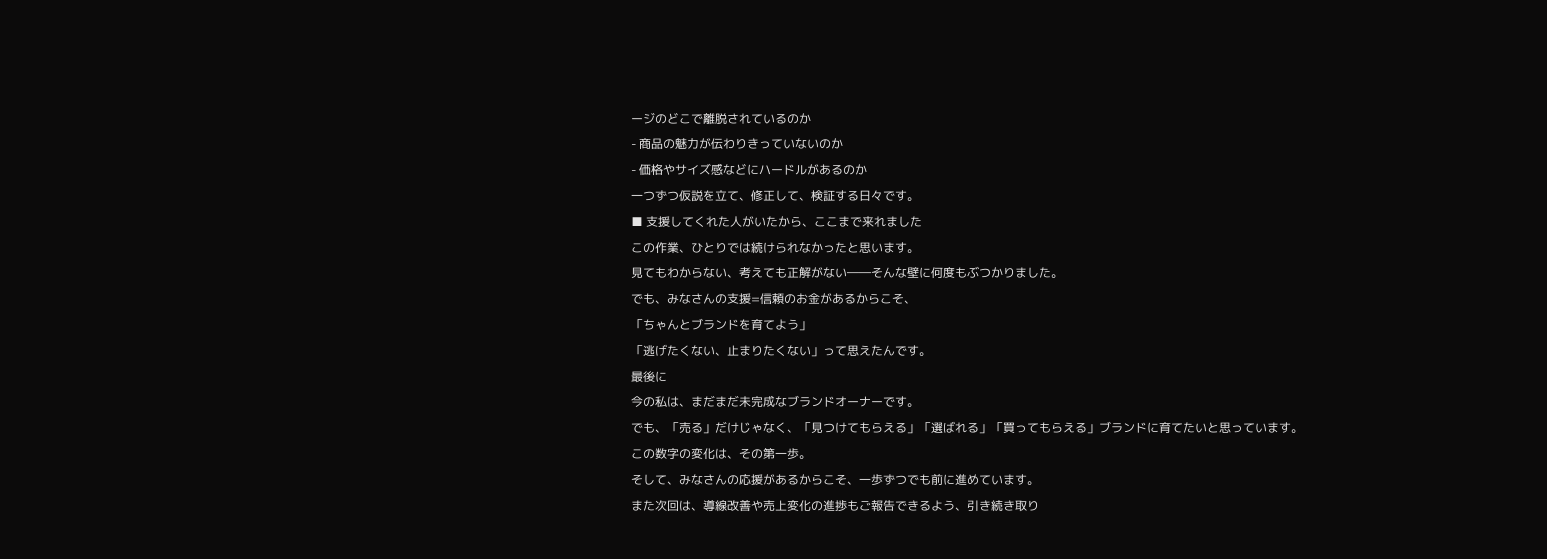ージのどこで離脱されているのか
- 商品の魅力が伝わりきっていないのか
- 価格やサイズ感などにハードルがあるのか
一つずつ仮説を立て、修正して、検証する日々です。
■ 支援してくれた人がいたから、ここまで来れました
この作業、ひとりでは続けられなかったと思います。
見てもわからない、考えても正解がない――そんな壁に何度もぶつかりました。
でも、みなさんの支援=信頼のお金があるからこそ、
「ちゃんとブランドを育てよう」
「逃げたくない、止まりたくない」って思えたんです。
最後に
今の私は、まだまだ未完成なブランドオーナーです。
でも、「売る」だけじゃなく、「見つけてもらえる」「選ばれる」「買ってもらえる」ブランドに育てたいと思っています。
この数字の変化は、その第一歩。
そして、みなさんの応援があるからこそ、一歩ずつでも前に進めています。
また次回は、導線改善や売上変化の進捗もご報告できるよう、引き続き取り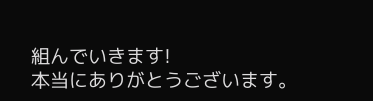組んでいきます!
本当にありがとうございます。